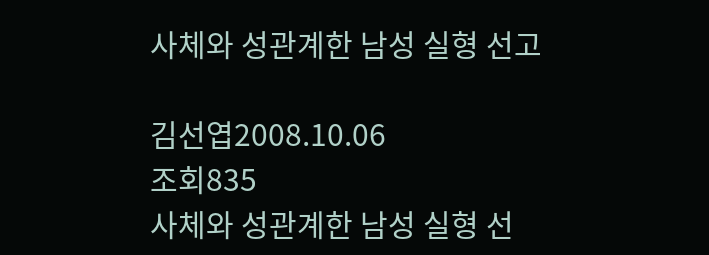사체와 성관계한 남성 실형 선고

김선엽2008.10.06
조회835
사체와 성관계한 남성 실형 선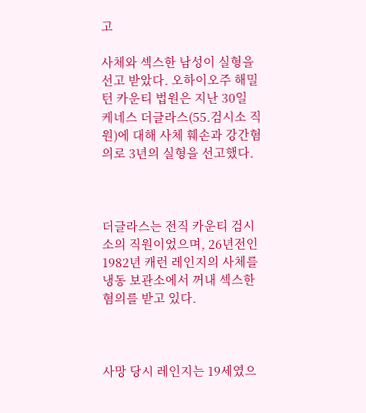고

사체와 섹스한 남성이 실형을 선고 받았다. 오하이오주 해밀턴 카운티 법원은 지난 30일 케네스 더글라스(55.검시소 직원)에 대해 사체 훼손과 강간혐의로 3년의 실형을 선고했다.



더글라스는 전직 카운티 검시소의 직원이었으며, 26년전인 1982년 캐런 레인지의 사체를 냉동 보관소에서 꺼내 섹스한 혐의를 받고 있다.



사망 당시 레인지는 19세였으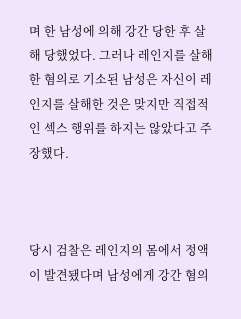며 한 남성에 의해 강간 당한 후 살해 당했었다. 그러나 레인지를 살해한 혐의로 기소된 남성은 자신이 레인지를 살해한 것은 맞지만 직접적인 섹스 행위를 하지는 않았다고 주장했다.



당시 검찰은 레인지의 몸에서 정액이 발견됐다며 남성에게 강간 혐의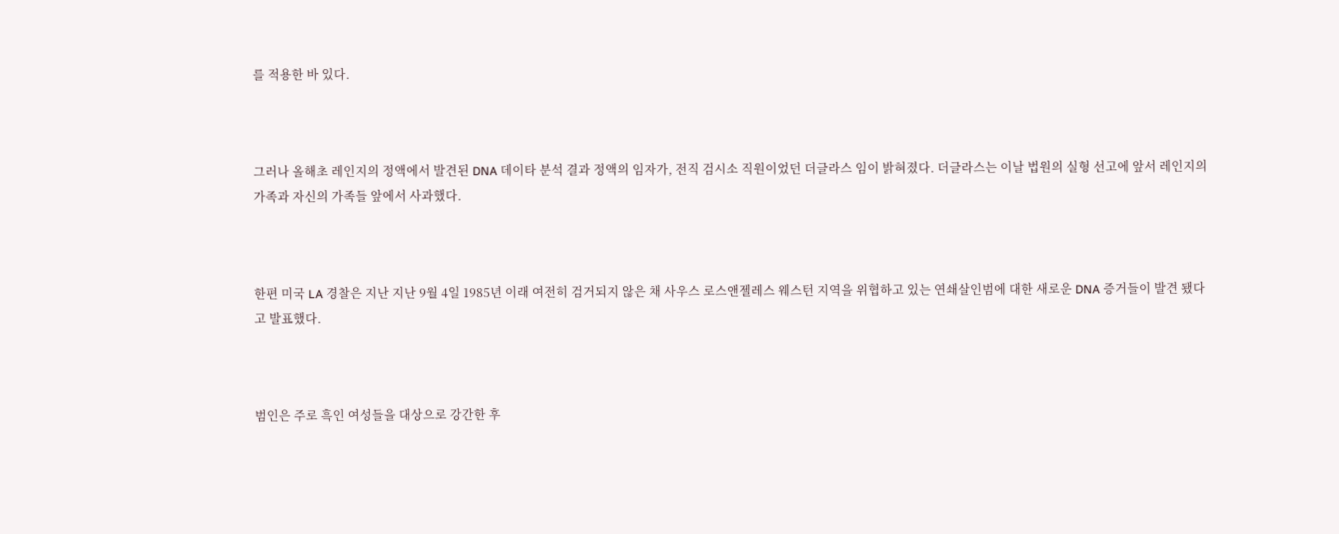를 적용한 바 있다.



그러나 올해초 레인지의 정액에서 발견된 DNA 데이타 분석 결과 정액의 임자가, 전직 검시소 직원이었던 더글라스 임이 밝혀졌다. 더글라스는 이날 법원의 실형 선고에 앞서 레인지의 가족과 자신의 가족들 앞에서 사과했다.



한편 미국 LA 경찰은 지난 지난 9월 4일 1985년 이래 여전히 검거되지 않은 채 사우스 로스앤젤레스 웨스턴 지역을 위협하고 있는 연쇄살인범에 대한 새로운 DNA 증거들이 발견 됐다고 발표했다.



범인은 주로 흑인 여성들을 대상으로 강간한 후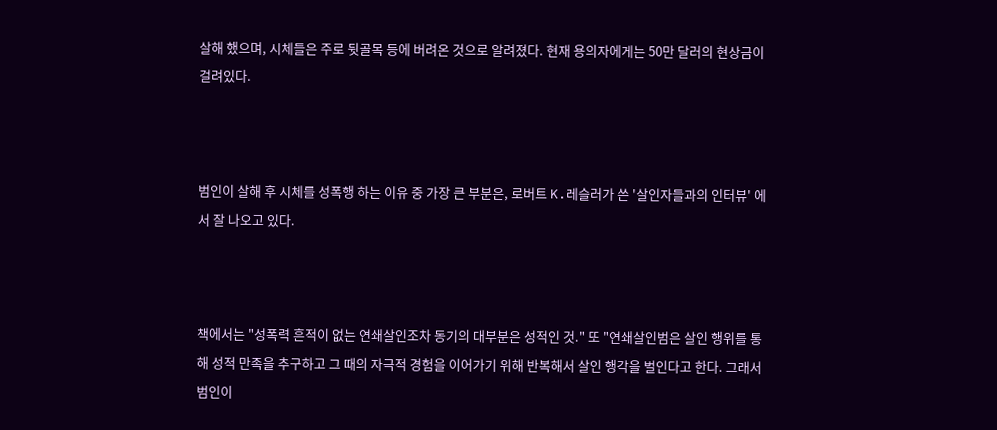살해 했으며, 시체들은 주로 뒷골목 등에 버려온 것으로 알려졌다. 현재 용의자에게는 50만 달러의 현상금이 걸려있다.



범인이 살해 후 시체를 성폭행 하는 이유 중 가장 큰 부분은, 로버트 K.레슬러가 쓴 '살인자들과의 인터뷰' 에서 잘 나오고 있다.



책에서는 "성폭력 흔적이 없는 연쇄살인조차 동기의 대부분은 성적인 것." 또 "연쇄살인범은 살인 행위를 통해 성적 만족을 추구하고 그 때의 자극적 경험을 이어가기 위해 반복해서 살인 행각을 벌인다고 한다. 그래서 범인이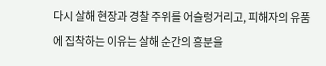다시 살해 현장과 경찰 주위를 어슬렁거리고, 피해자의 유품에 집착하는 이유는 살해 순간의 흥분을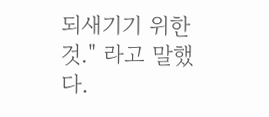되새기기 위한 것." 라고 말했다.